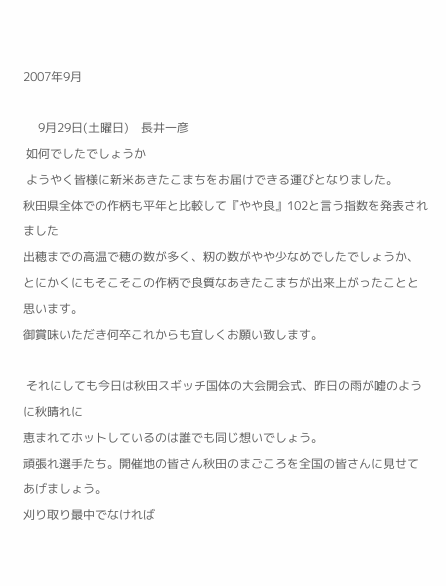2007年9月

     9月29日(土曜日)    長井一彦
 如何でしたでしょうか
 ようやく皆様に新米あきたこまちをお届けできる運びとなりました。
秋田県全体での作柄も平年と比較して『やや良』102と言う指数を発表されました
出穂までの高温で穂の数が多く、籾の数がやや少なめでしたでしょうか、
とにかくにもそこそこの作柄で良質なあきたこまちが出来上がったことと思います。
御賞味いただき何卒これからも宜しくお願い致します。

 それにしても今日は秋田スギッチ国体の大会開会式、昨日の雨が嘘のように秋晴れに
恵まれてホットしているのは誰でも同じ想いでしょう。
頑張れ選手たち。開催地の皆さん秋田のまごころを全国の皆さんに見せてあげましょう。
刈り取り最中でなければ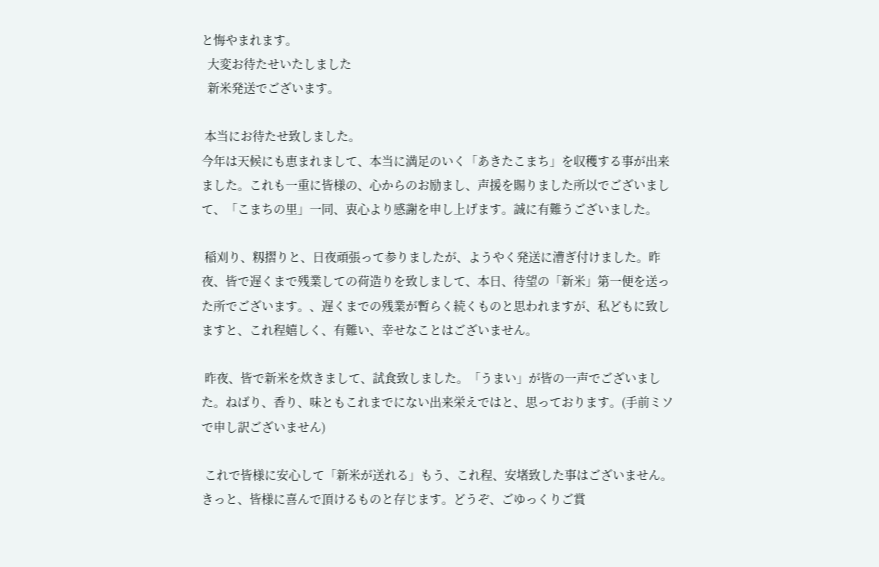と悔やまれます。
  大変お待たせいたしました
  新米発送でございます。

 本当にお待たせ致しました。
今年は天候にも恵まれまして、本当に満足のいく「あきたこまち」を収穫する事が出来ました。これも一重に皆様の、心からのお励まし、声援を賜りました所以でございまして、「こまちの里」一同、衷心より感謝を申し上げます。誠に有難うございました。

 稲刈り、籾摺りと、日夜頑張って参りましたが、ようやく発送に漕ぎ付けました。昨夜、皆で遅くまで残業しての荷造りを致しまして、本日、待望の「新米」第一便を送った所でございます。、遅くまでの残業が暫らく続くものと思われますが、私どもに致しますと、これ程嬉しく、有難い、幸せなことはございません。

 昨夜、皆で新米を炊きまして、試食致しました。「うまい」が皆の一声でございました。ねばり、香り、味ともこれまでにない出来栄えではと、思っております。(手前ミソで申し訳ございません)

 これで皆様に安心して「新米が送れる」もう、これ程、安堵致した事はございません。きっと、皆様に喜んで頂けるものと存じます。どうぞ、ごゆっくりご賞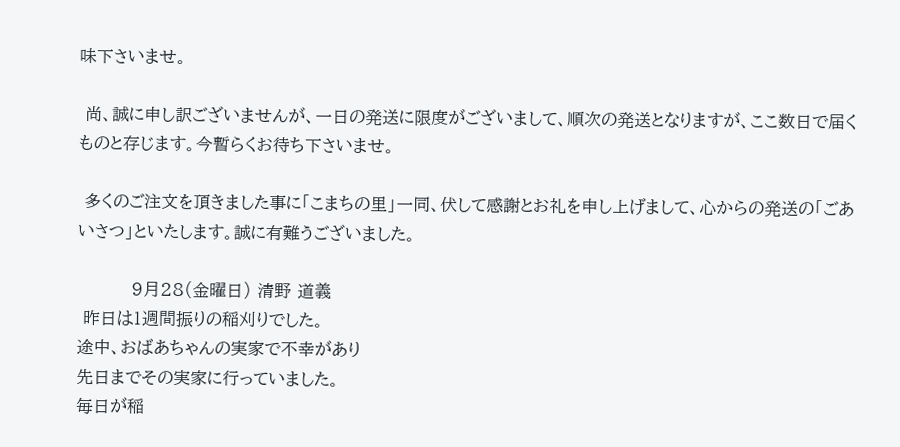味下さいませ。

 尚、誠に申し訳ございませんが、一日の発送に限度がございまして、順次の発送となりますが、ここ数日で届くものと存じます。今暫らくお待ち下さいませ。

 多くのご注文を頂きました事に「こまちの里」一同、伏して感謝とお礼を申し上げまして、心からの発送の「ごあいさつ」といたします。誠に有難うございました。

         9月28(金曜日) 清野 道義
 昨日は1週間振りの稲刈りでした。
途中、おばあちゃんの実家で不幸があり
先日までその実家に行っていました。
毎日が稲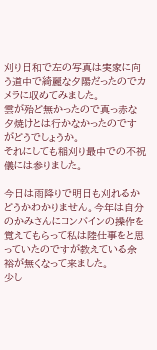刈り日和で左の写真は実家に向う道中で綺麗な夕陽だったのでカメラに収めてみました。
雲が殆ど無かったので真っ赤な夕焼けとは行かなかったのですがどうでしょうか。
それにしても稲刈り最中での不祝儀には参りました。

今日は雨降りで明日も刈れるかどうかわかりません。今年は自分のかみさんにコンバインの操作を覚えてもらって私は陸仕事をと思っていたのですが教えている余裕が無くなって来ました。
少し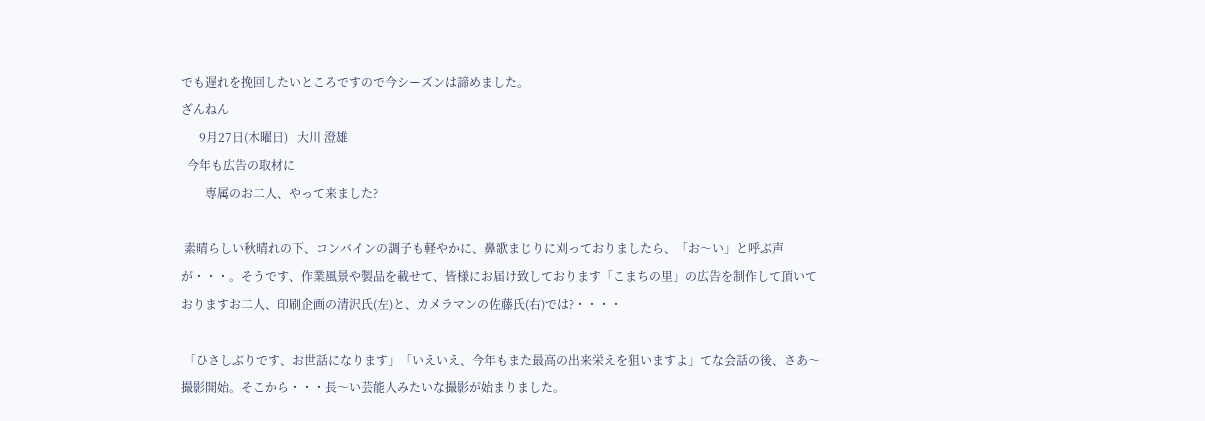でも遅れを挽回したいところですので今シーズンは諦めました。
ざんねん
      9月27日(木曜日)   大川 澄雄
  今年も広告の取材に
        専属のお二人、やって来ました?

 素晴らしい秋晴れの下、コンバインの調子も軽やかに、鼻歌まじりに刈っておりましたら、「お〜い」と呼ぶ声が・・・。そうです、作業風景や製品を載せて、皆様にお届け致しております「こまちの里」の広告を制作して頂いておりますお二人、印刷企画の清沢氏(左)と、カメラマンの佐藤氏(右)では?・・・・

 「ひさしぶりです、お世話になります」「いえいえ、今年もまた最高の出来栄えを狙いますよ」てな会話の後、さあ〜撮影開始。そこから・・・長〜い芸能人みたいな撮影が始まりました。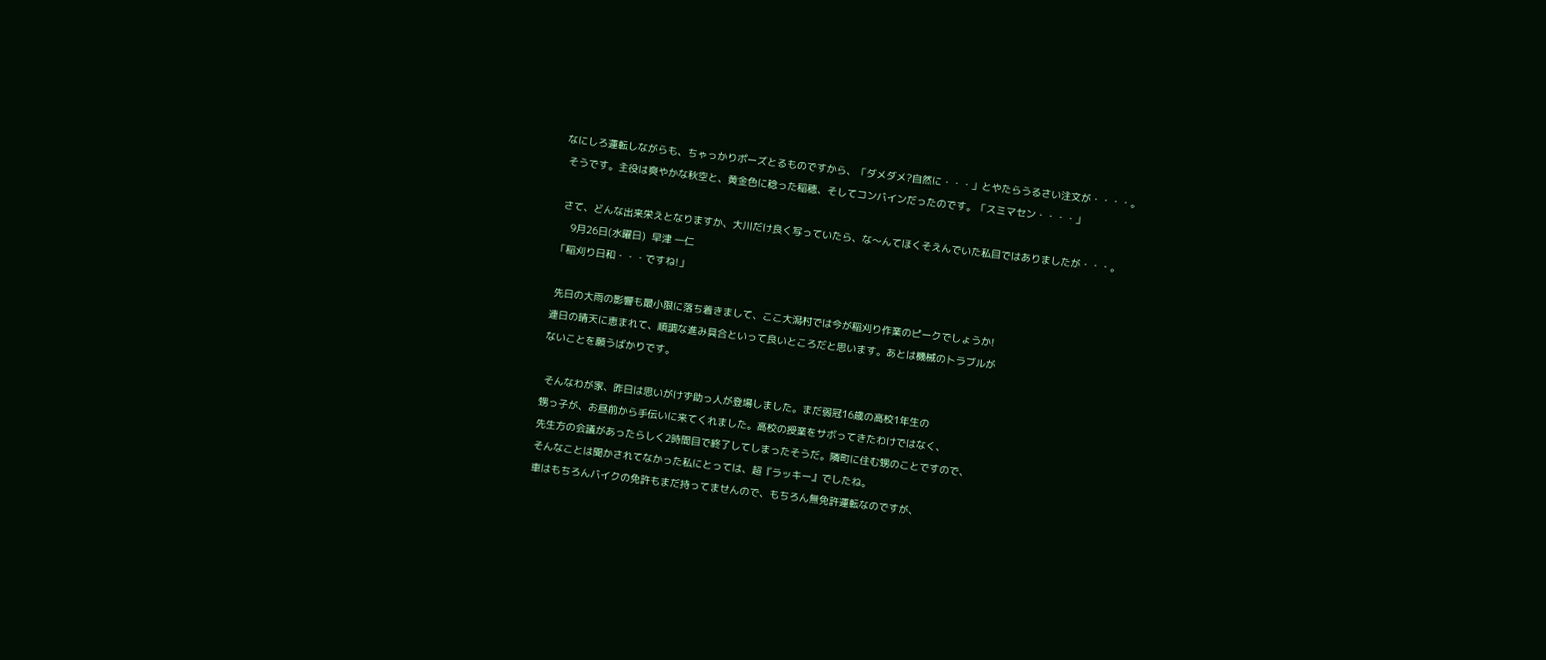なにしろ運転しながらも、ちゃっかりポーズとるものですから、「ダメダメ?自然に・・・」とやたらうるさい注文が・・・・。
 そうです。主役は爽やかな秋空と、黄金色に稔った稲穂、そしてコンバインだったのです。「スミマセン・・・・」

 さて、どんな出来栄えとなりますか、大川だけ良く写っていたら、な〜んてほくそえんでいた私目ではありましたが・・・。
    9月26日(水曜日)  早津 一仁
「稲刈り日和・・・ですね!」

 先日の大雨の影響も最小限に落ち着きまして、ここ大潟村では今が稲刈り作業のピークでしょうか!
連日の晴天に恵まれて、順調な進み具合といって良いところだと思います。あとは機械のトラブルが
ないことを願うばかりです。

 そんなわが家、昨日は思いがけず助っ人が登場しました。まだ弱冠16歳の高校1年生の
甥っ子が、お昼前から手伝いに来てくれました。高校の授業をサボってきたわけではなく、
先生方の会議があったらしく2時間目で終了してしまったそうだ。隣町に住む甥のことですので、
そんなことは聞かされてなかった私にとっては、超『ラッキー』でしたね。
車はもちろんバイクの免許もまだ持ってませんので、もちろん無免許運転なのですが、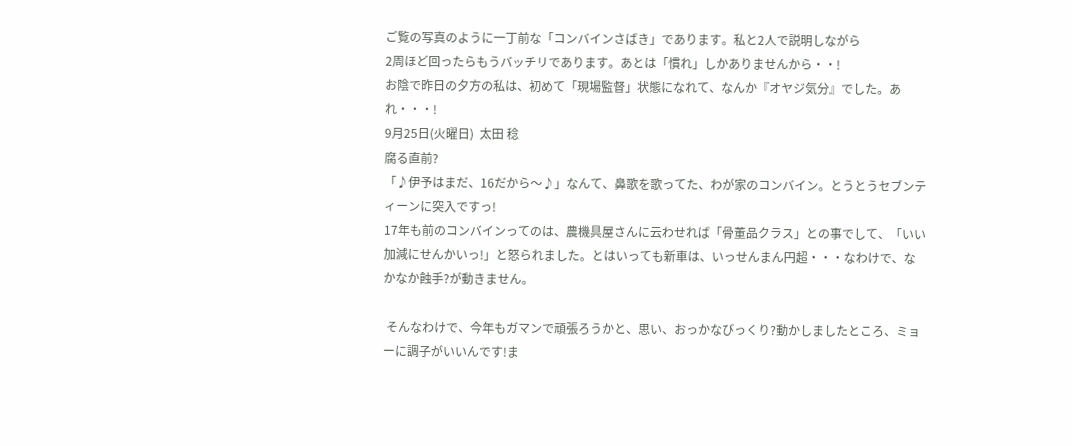ご覧の写真のように一丁前な「コンバインさばき」であります。私と2人で説明しながら
2周ほど回ったらもうバッチリであります。あとは「慣れ」しかありませんから・・!
お陰で昨日の夕方の私は、初めて「現場監督」状態になれて、なんか『オヤジ気分』でした。あれ・・・!
9月25日(火曜日)  太田 稔
腐る直前?
「♪伊予はまだ、16だから〜♪」なんて、鼻歌を歌ってた、わが家のコンバイン。とうとうセブンティーンに突入ですっ!
17年も前のコンバインってのは、農機具屋さんに云わせれば「骨董品クラス」との事でして、「いい加減にせんかいっ!」と怒られました。とはいっても新車は、いっせんまん円超・・・なわけで、なかなか蝕手?が動きません。

 そんなわけで、今年もガマンで頑張ろうかと、思い、おっかなびっくり?動かしましたところ、ミョーに調子がいいんです!ま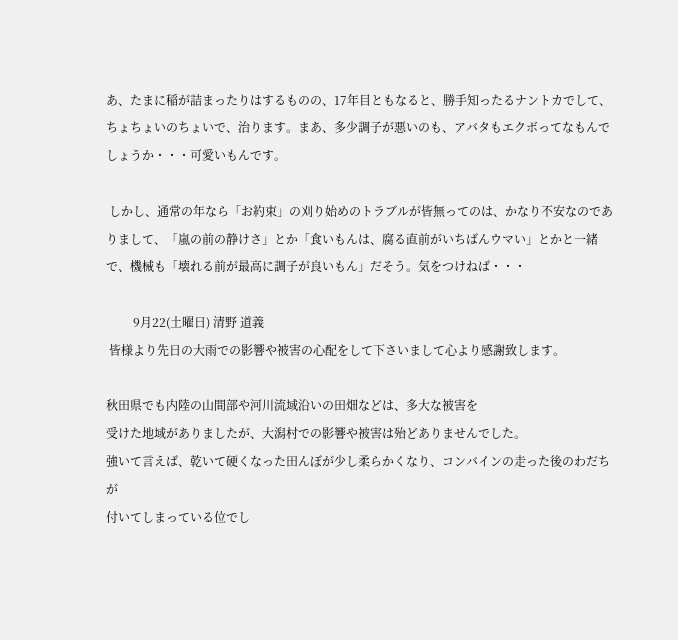あ、たまに稲が詰まったりはするものの、17年目ともなると、勝手知ったるナントカでして、ちょちょいのちょいで、治ります。まあ、多少調子が悪いのも、アバタもエクボってなもんでしょうか・・・可愛いもんです。

 しかし、通常の年なら「お約束」の刈り始めのトラブルが皆無ってのは、かなり不安なのでありまして、「嵐の前の静けさ」とか「食いもんは、腐る直前がいちばんウマい」とかと一緒で、機械も「壊れる前が最高に調子が良いもん」だそう。気をつけねば・・・

         9月22(土曜日) 清野 道義
 皆様より先日の大雨での影響や被害の心配をして下さいまして心より感謝致します。

秋田県でも内陸の山間部や河川流域沿いの田畑などは、多大な被害を
受けた地域がありましたが、大潟村での影響や被害は殆どありませんでした。
強いて言えば、乾いて硬くなった田んぼが少し柔らかくなり、コンバインの走った後のわだちが
付いてしまっている位でし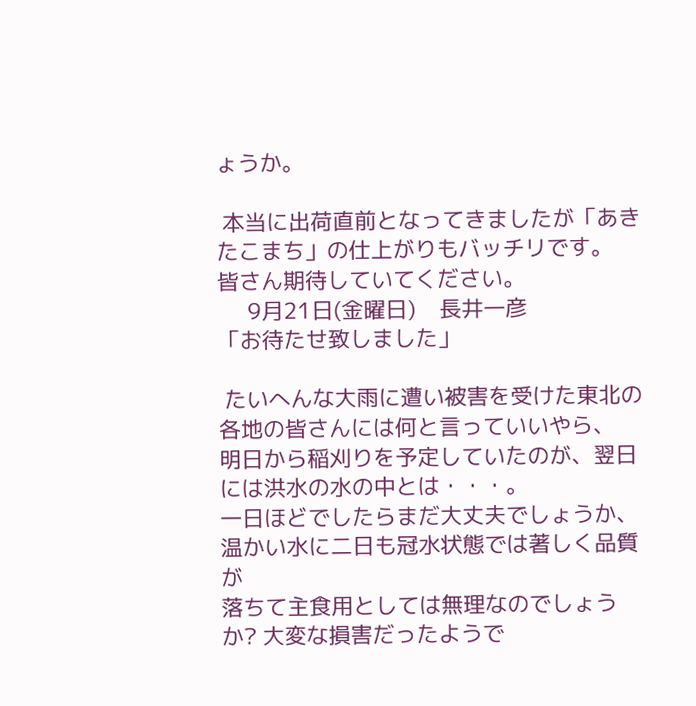ょうか。

 本当に出荷直前となってきましたが「あきたこまち」の仕上がりもバッチリです。
皆さん期待していてください。
     9月21日(金曜日)    長井一彦
「お待たせ致しました」

 たいへんな大雨に遭い被害を受けた東北の各地の皆さんには何と言っていいやら、
明日から稲刈りを予定していたのが、翌日には洪水の水の中とは・・・。
一日ほどでしたらまだ大丈夫でしょうか、温かい水に二日も冠水状態では著しく品質が
落ちて主食用としては無理なのでしょうか? 大変な損害だったようで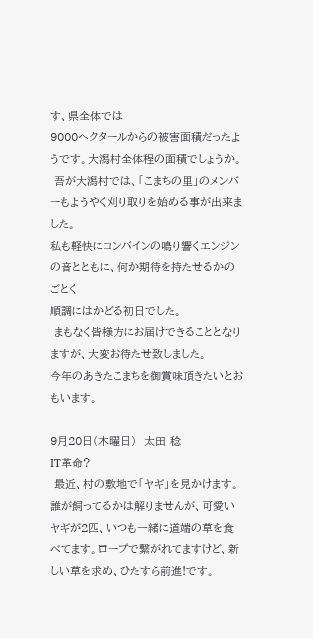す、県全体では
9000ヘクタールからの被害面積だったようです。大潟村全体程の面積でしょうか。
 吾が大潟村では、「こまちの里」のメンバーもようやく刈り取りを始める事が出来ました。
私も軽快にコンバインの鳴り響くエンジンの音とともに、何か期待を持たせるかのごとく
順調にはかどる初日でした。
 まもなく皆様方にお届けできることとなりますが、大変お待たせ致しました。
今年のあきたこまちを御賞味頂きたいとおもいます。

9月20日(木曜日)  太田 稔
IT革命?
 最近、村の敷地で「ヤギ」を見かけます。誰が飼ってるかは解りませんが、可愛いヤギが2匹、いつも一緒に道端の草を食べてます。ロープで繋がれてますけど、新しい草を求め、ひたすら前進!です。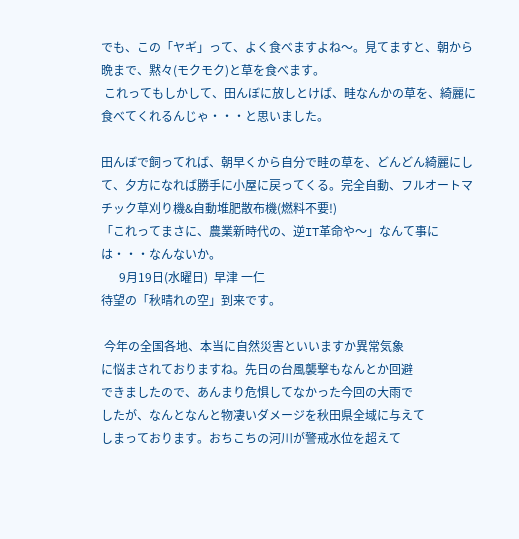でも、この「ヤギ」って、よく食べますよね〜。見てますと、朝から晩まで、黙々(モクモク)と草を食べます。
 これってもしかして、田んぼに放しとけば、畦なんかの草を、綺麗に食べてくれるんじゃ・・・と思いました。

田んぼで飼ってれば、朝早くから自分で畦の草を、どんどん綺麗にして、夕方になれば勝手に小屋に戻ってくる。完全自動、フルオートマチック草刈り機&自動堆肥散布機(燃料不要!)
「これってまさに、農業新時代の、逆IT革命や〜」なんて事には・・・なんないか。
      9月19日(水曜日)  早津 一仁
待望の「秋晴れの空」到来です。

 今年の全国各地、本当に自然災害といいますか異常気象
に悩まされておりますね。先日の台風襲撃もなんとか回避
できましたので、あんまり危惧してなかった今回の大雨で
したが、なんとなんと物凄いダメージを秋田県全域に与えて
しまっております。おちこちの河川が警戒水位を超えて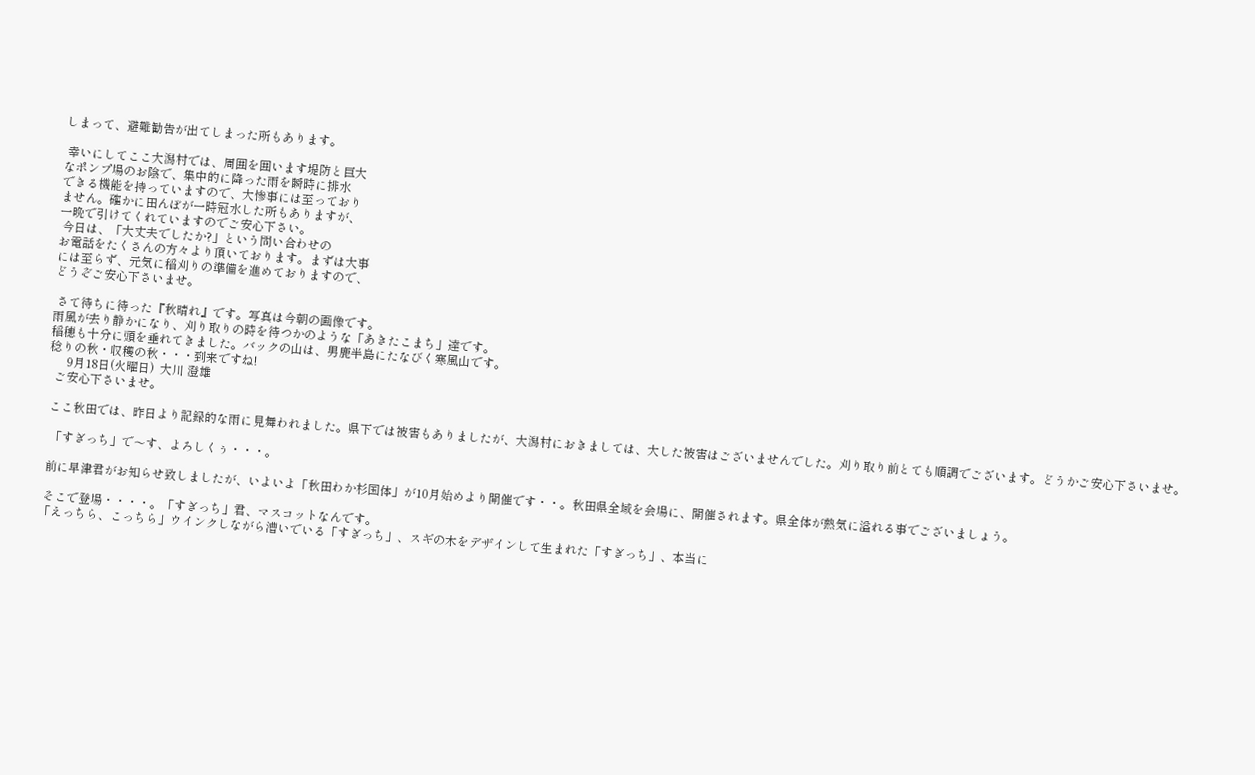しまって、避難勧告が出てしまった所もあります。

 幸いにしてここ大潟村では、周囲を囲います堤防と巨大
なポンプ場のお陰で、集中的に降った雨を瞬時に排水
できる機能を持っていますので、大惨事には至っており
ません。確かに田んぼが一時冠水した所もありますが、
一晩で引けてくれていますのでご安心下さい。
 今日は、「大丈夫でしたか?」という問い合わせの
お電話をたくさんの方々より頂いております。まずは大事
には至らず、元気に稲刈りの準備を進めておりますので、
どうぞご安心下さいませ。

 さて待ちに待った『秋晴れ』です。写真は今朝の画像です。
雨風が去り静かになり、刈り取りの時を待つかのような「あきたこまち」達です。
稲穂も十分に頭を垂れてきました。バックの山は、男鹿半島にたなびく寒風山です。
稔りの秋・収穫の秋・・・到来ですね!
      9月18日(火曜日)  大川 澄雄
  ご安心下さいませ。

 ここ秋田では、昨日より記録的な雨に見舞われました。県下では被害もありましたが、大潟村におきましては、大した被害はございませんでした。刈り取り前とても順調でございます。どうかご安心下さいませ。

  「すぎっち」で〜す、よろしくぅ・・・。

 前に早津君がお知らせ致しましたが、いよいよ「秋田わか杉国体」が10月始めより開催です・・。秋田県全域を会場に、開催されます。県全体が熱気に溢れる事でございましょう。

 そこで登場・・・・。「すぎっち」君、マスコットなんです。
「えっちら、こっちら」ウインクしながら漕いでいる「すぎっち」、スギの木をデザインして生まれた「すぎっち」、本当に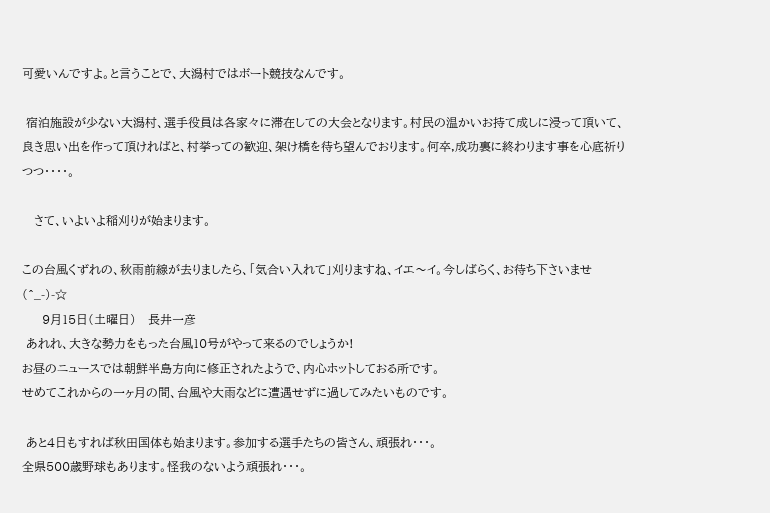可愛いんですよ。と言うことで、大潟村ではボート競技なんです。

 宿泊施設が少ない大潟村、選手役員は各家々に滞在しての大会となります。村民の温かいお持て成しに浸って頂いて、良き思い出を作って頂ければと、村挙っての歓迎、架け橋を待ち望んでおります。何卒,成功裏に終わります事を心底祈りつつ・・・・。

   さて、いよいよ稲刈りが始まります。

この台風くずれの、秋雨前線が去りましたら、「気合い入れて」刈りますね、イエ〜イ。今しばらく、お待ち下さいませ(^_-)-☆
     9月15日(土曜日)   長井一彦
 あれれ、大きな勢力をもった台風10号がやって来るのでしょうか!
お昼のニュースでは朝鮮半島方向に修正されたようで、内心ホットしておる所です。
せめてこれからの一ヶ月の間、台風や大雨などに遭遇せずに過してみたいものです。

 あと4日もすれば秋田国体も始まります。参加する選手たちの皆さん、頑張れ・・・。
全県500歳野球もあります。怪我のないよう頑張れ・・・。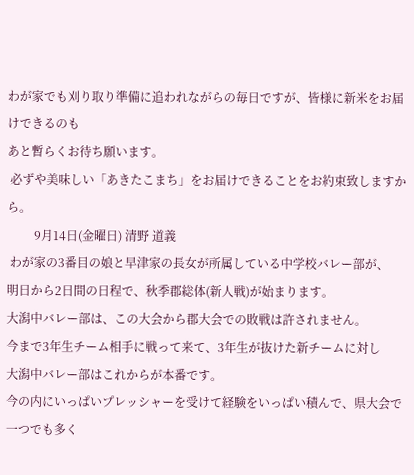わが家でも刈り取り準備に追われながらの毎日ですが、皆様に新米をお届けできるのも
あと暫らくお待ち願います。
 必ずや美味しい「あきたこまち」をお届けできることをお約束致しますから。
         9月14日(金曜日) 清野 道義
 わが家の3番目の娘と早津家の長女が所属している中学校バレー部が、
明日から2日間の日程で、秋季郡総体(新人戦)が始まります。
大潟中バレー部は、この大会から郡大会での敗戦は許されません。
今まで3年生チーム相手に戦って来て、3年生が抜けた新チームに対し
大潟中バレー部はこれからが本番です。
今の内にいっぱいプレッシャーを受けて経験をいっぱい積んで、県大会で一つでも多く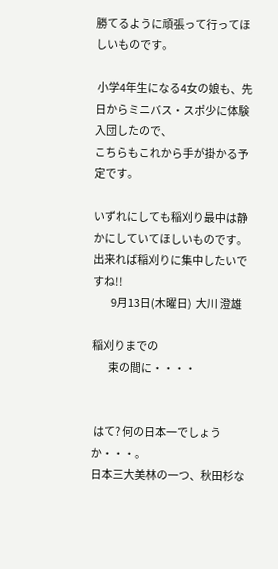勝てるように頑張って行ってほしいものです。

 小学4年生になる4女の娘も、先日からミニバス・スポ少に体験入団したので、
こちらもこれから手が掛かる予定です。

いずれにしても稲刈り最中は静かにしていてほしいものです。
出来れば稲刈りに集中したいですね!!
         9月13日(木曜日)  大川 澄雄

稲刈りまでの
        束の間に・・・・


 はて? 何の日本一でしょうか・・・。
日本三大美林の一つ、秋田杉な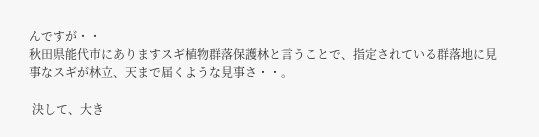んですが・・
秋田県能代市にありますスギ植物群落保護林と言うことで、指定されている群落地に見事なスギが林立、天まで届くような見事さ・・。

 決して、大き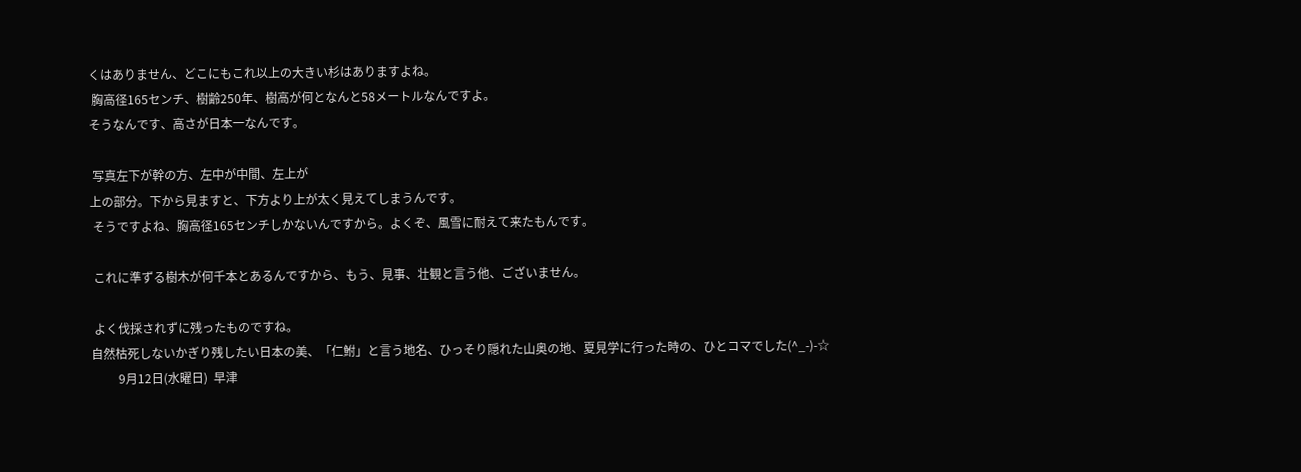くはありません、どこにもこれ以上の大きい杉はありますよね。
 胸高径165センチ、樹齢250年、樹高が何となんと58メートルなんですよ。
そうなんです、高さが日本一なんです。

 写真左下が幹の方、左中が中間、左上が
上の部分。下から見ますと、下方より上が太く見えてしまうんです。
 そうですよね、胸高径165センチしかないんですから。よくぞ、風雪に耐えて来たもんです。

 これに準ずる樹木が何千本とあるんですから、もう、見事、壮観と言う他、ございません。

 よく伐採されずに残ったものですね。
自然枯死しないかぎり残したい日本の美、「仁鮒」と言う地名、ひっそり隠れた山奥の地、夏見学に行った時の、ひとコマでした(^_-)-☆
         9月12日(水曜日)  早津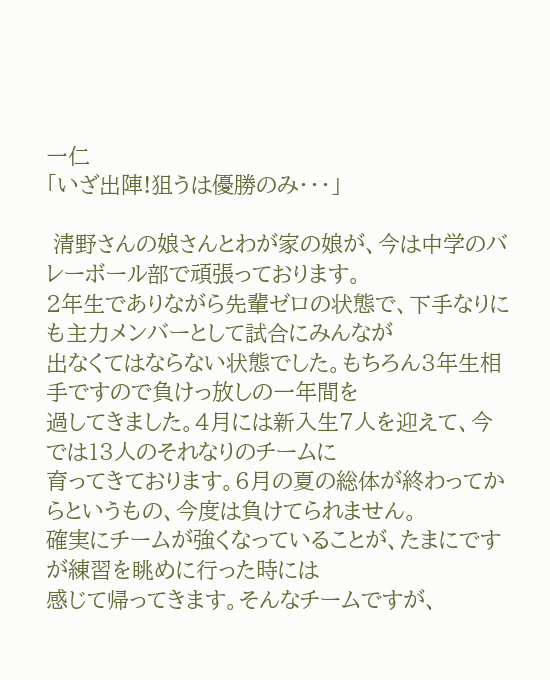一仁
「いざ出陣!狙うは優勝のみ・・・」

 清野さんの娘さんとわが家の娘が、今は中学のバレーボール部で頑張っております。
2年生でありながら先輩ゼロの状態で、下手なりにも主力メンバーとして試合にみんなが
出なくてはならない状態でした。もちろん3年生相手ですので負けっ放しの一年間を
過してきました。4月には新入生7人を迎えて、今では13人のそれなりのチームに
育ってきております。6月の夏の総体が終わってからというもの、今度は負けてられません。
確実にチームが強くなっていることが、たまにですが練習を眺めに行った時には
感じて帰ってきます。そんなチームですが、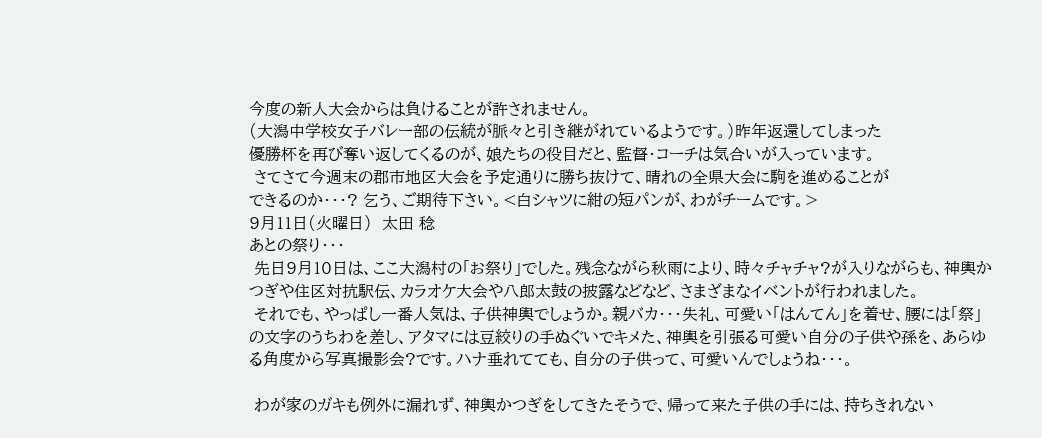今度の新人大会からは負けることが許されません。
(大潟中学校女子バレー部の伝統が脈々と引き継がれているようです。)昨年返還してしまった
優勝杯を再び奪い返してくるのが、娘たちの役目だと、監督・コーチは気合いが入っています。
 さてさて今週末の郡市地区大会を予定通りに勝ち抜けて、晴れの全県大会に駒を進めることが
できるのか・・・? 乞う、ご期待下さい。<白シャツに紺の短パンが、わがチームです。>
9月11日(火曜日)  太田 稔
あとの祭り・・・
 先日9月10日は、ここ大潟村の「お祭り」でした。残念ながら秋雨により、時々チャチャ?が入りながらも、神輿かつぎや住区対抗駅伝、カラオケ大会や八郎太鼓の披露などなど、さまざまなイベントが行われました。
 それでも、やっぱし一番人気は、子供神輿でしょうか。親バカ・・・失礼、可愛い「はんてん」を着せ、腰には「祭」の文字のうちわを差し、アタマには豆絞りの手ぬぐいでキメた、神輿を引張る可愛い自分の子供や孫を、あらゆる角度から写真撮影会?です。ハナ垂れてても、自分の子供って、可愛いんでしょうね・・・。

 わが家のガキも例外に漏れず、神輿かつぎをしてきたそうで、帰って来た子供の手には、持ちきれない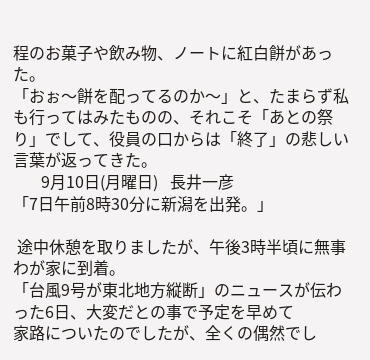程のお菓子や飲み物、ノートに紅白餅があった。
「おぉ〜餅を配ってるのか〜」と、たまらず私も行ってはみたものの、それこそ「あとの祭り」でして、役員の口からは「終了」の悲しい言葉が返ってきた。
       9月10日(月曜日)   長井一彦
「7日午前8時30分に新潟を出発。」

 途中休憩を取りましたが、午後3時半頃に無事わが家に到着。
「台風9号が東北地方縦断」のニュースが伝わった6日、大変だとの事で予定を早めて
家路についたのでしたが、全くの偶然でし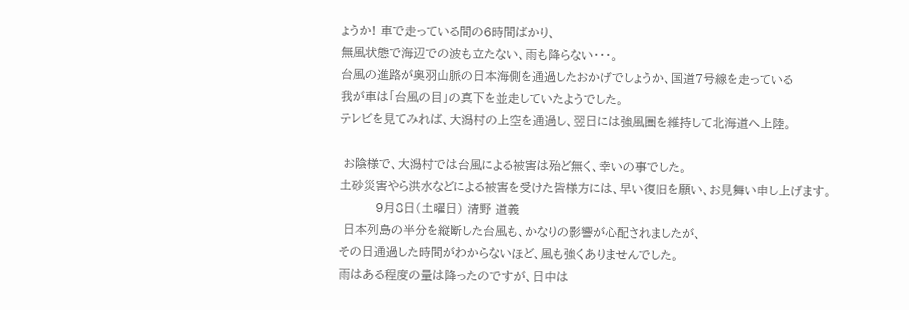ょうか! 車で走っている間の6時間ばかり、
無風状態で海辺での波も立たない、雨も降らない・・・。
台風の進路が奥羽山脈の日本海側を通過したおかげでしょうか、国道7号線を走っている
我が車は「台風の目」の真下を並走していたようでした。
テレビを見てみれば、大潟村の上空を通過し、翌日には強風圏を維持して北海道へ上陸。

 お陰様で、大潟村では台風による被害は殆ど無く、幸いの事でした。
土砂災害やら洪水などによる被害を受けた皆様方には、早い復旧を願い、お見舞い申し上げます。
         9月8日(土曜日) 清野 道義
 日本列島の半分を縦断した台風も、かなりの影響が心配されましたが、
その日通過した時間がわからないほど、風も強くありませんでした。
雨はある程度の量は降ったのですが、日中は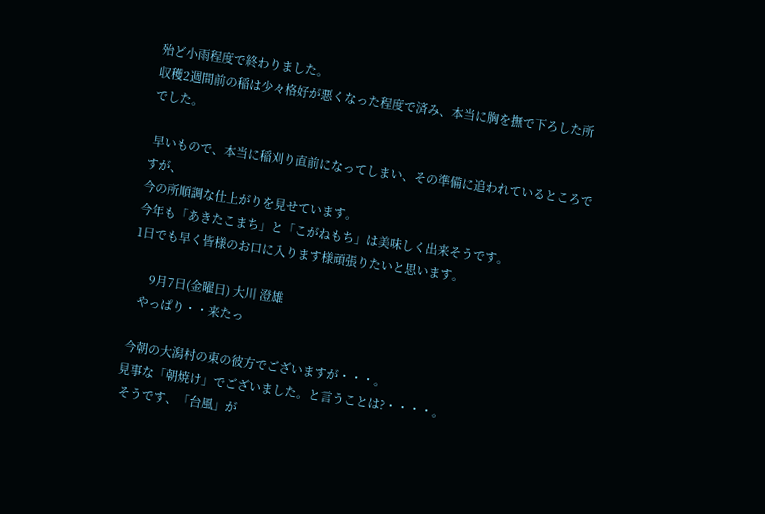殆ど小雨程度で終わりました。
収穫2週間前の稲は少々格好が悪くなった程度で済み、本当に胸を撫で下ろした所でした。

 早いもので、本当に稲刈り直前になってしまい、その準備に追われているところですが、
今の所順調な仕上がりを見せています。
今年も「あきたこまち」と「こがねもち」は美味しく出来そうです。
1日でも早く皆様のお口に入ります様頑張りたいと思います。

      9月7日(金曜日) 大川 澄雄
   やっぱり・・来たっ

 今朝の大潟村の東の彼方でございますが・・・。
見事な「朝焼け」でございました。と言うことは?・・・・。
 そうです、「台風」が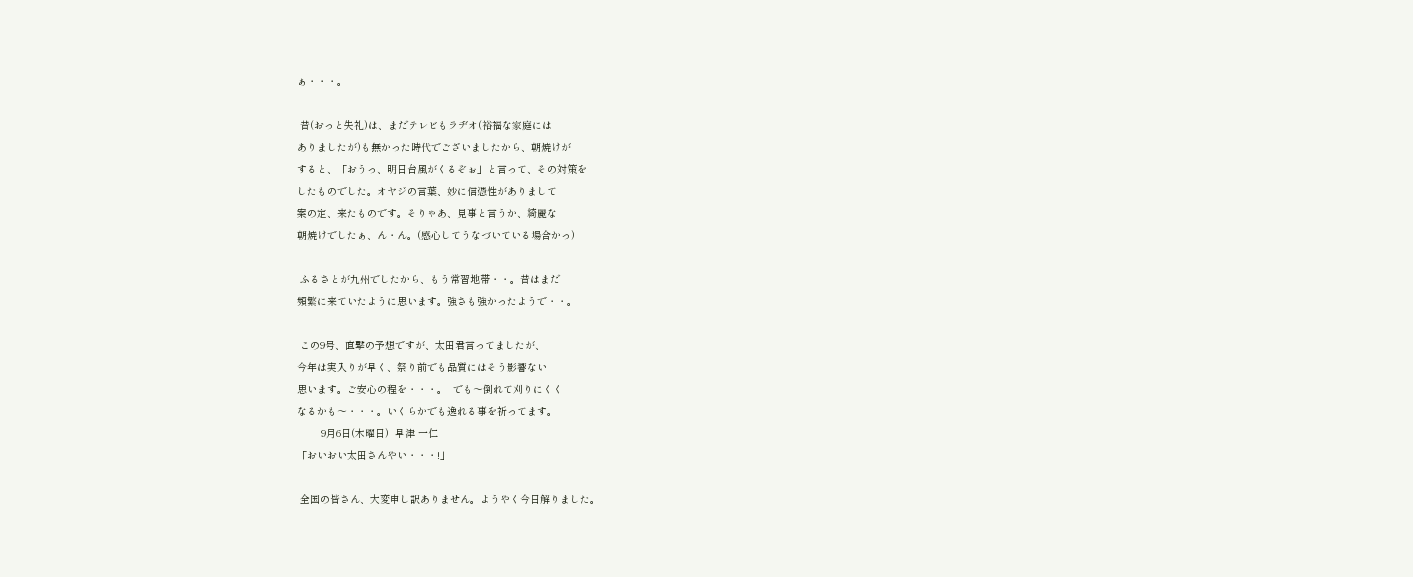ぁ・・・。

 昔(おっと失礼)は、まだテレビもラヂオ(裕福な家庭には
ありましたが)も無かった時代でございましたから、朝焼けが
すると、「おうっ、明日台風がくるぞぉ」と言って、その対策を
したものでした。オヤジの言葉、妙に信憑性がありまして
案の定、来たものです。そりゃあ、見事と言うか、綺麗な
朝焼けでしたぁ、ん・ん。(感心してうなづいている場合かっ)

 ふるさとが九州でしたから、もう常習地帯・・。昔はまだ
頻繁に来ていたように思います。強さも強かったようで・・。

 この9号、直撃の予想ですが、太田君言ってましたが、
今年は実入りが早く、祭り前でも品質にはそう影響ない
思います。ご安心の程を・・・。  でも〜倒れて刈りにくく
なるかも〜・・・。いくらかでも逸れる事を祈ってます。
        9月6日(木曜日)  早津 一仁
「おいおい太田さんやい・・・!」

 全国の皆さん、大変申し訳ありません。ようやく今日解りました。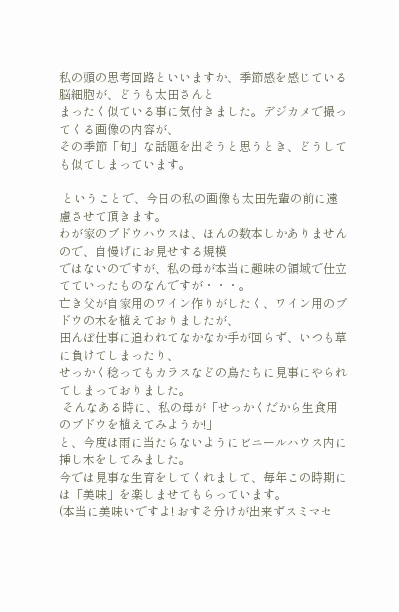私の頭の思考回路といいますか、季節感を感じている脳細胞が、どうも太田さんと
まったく似ている事に気付きました。デジカメで撮ってくる画像の内容が、
その季節「旬」な話題を出そうと思うとき、どうしても似てしまっています。

 ということで、今日の私の画像も太田先輩の前に遠慮させて頂きます。
わが家のブドウハウスは、ほんの数本しかありませんので、自慢げにお見せする規模
ではないのですが、私の母が本当に趣味の領域で仕立てていったものなんですが・・・。
亡き父が自家用のワイン作りがしたく、ワイン用のブドウの木を植えておりましたが、
田んぼ仕事に追われてなかなか手が回らず、いつも草に負けてしまったり、
せっかく稔ってもカラスなどの鳥たちに見事にやられてしまっておりました。
 そんなある時に、私の母が「せっかくだから生食用のブドウを植えてみようか!」
と、今度は雨に当たらないようにビニールハウス内に挿し木をしてみました。
今では見事な生育をしてくれまして、毎年この時期には「美味」を楽しませてもらっています。
(本当に美味いですよ! おすそ分けが出来ずスミマセ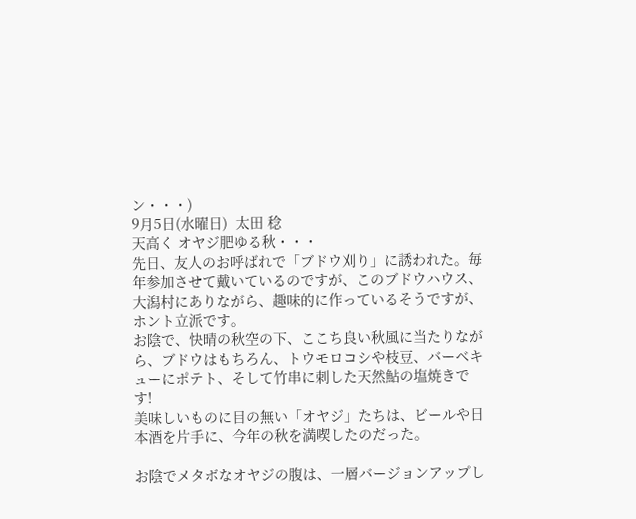ン・・・)
9月5日(水曜日)  太田 稔
天高く オヤジ肥ゆる秋・・・
先日、友人のお呼ばれで「ブドウ刈り」に誘われた。毎年参加させて戴いているのですが、このブドウハウス、大潟村にありながら、趣味的に作っているそうですが、ホント立派です。
お陰で、快晴の秋空の下、ここち良い秋風に当たりながら、ブドウはもちろん、トウモロコシや枝豆、バーベキューにポテト、そして竹串に刺した天然鮎の塩焼きです!
美味しいものに目の無い「オヤジ」たちは、ビールや日本酒を片手に、今年の秋を満喫したのだった。

お陰でメタボなオヤジの腹は、一層バージョンアップし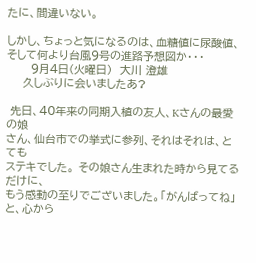たに、間違いない。

しかし、ちょっと気になるのは、血糖値に尿酸値、そして何より台風9号の進路予想図か・・・
      9月4日(火曜日)  大川 澄雄
    久しぶりに会いましたあ?

 先日、40年来の同期入植の友人、Kさんの最愛の娘
さん、仙台市での挙式に参列、それはそれは、とても
ステキでした。 その娘さん生まれた時から見てるだけに、
もう感動の至りでございました。「がんばってね」と、心から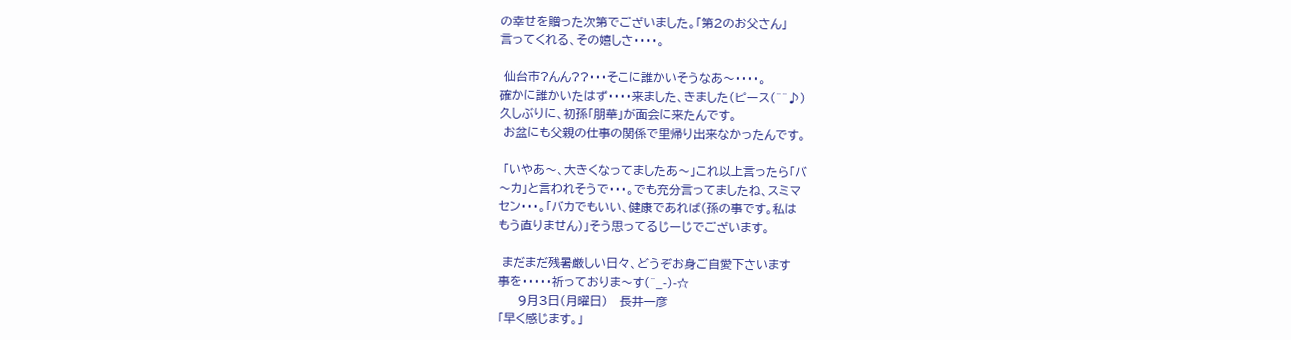の幸せを贈った次第でございました。「第2のお父さん」
言ってくれる、その嬉しさ・・・・。

 仙台市?んん??・・・そこに誰かいそうなあ〜・・・・。
確かに誰かいたはず・・・・来ました、きました(ピース(^^♪)
久しぶりに、初孫「朋華」が面会に来たんです。
 お盆にも父親の仕事の関係で里帰り出来なかったんです。

 「いやあ〜、大きくなってましたあ〜」これ以上言ったら「バ
〜カ」と言われそうで・・・。でも充分言ってましたね、スミマ
セン・・・。「バカでもいい、健康であれば(孫の事です。私は
もう直りません)」そう思ってるじーじでございます。

 まだまだ残暑厳しい日々、どうぞお身ご自愛下さいます
事を・・・・・祈っておりま〜す(^_-)-☆
     9月3日(月曜日)   長井一彦
「早く感じます。」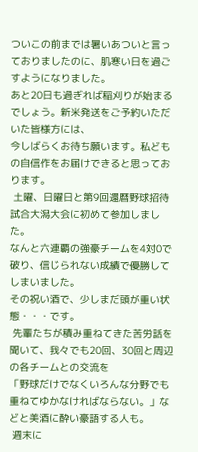ついこの前までは暑いあついと言っておりましたのに、肌寒い日を過ごすようになりました。
あと20日も過ぎれば稲刈りが始まるでしょう。新米発送をご予約いただいた皆様方には、
今しばらくお待ち願います。私どもの自信作をお届けできると思っております。
 土曜、日曜日と第9回還暦野球招待試合大潟大会に初めて参加しました。
なんと六連覇の強豪チームを4対0で破り、信じられない成績で優勝してしまいました。
その祝い酒で、少しまだ頭が重い状態・・・です。
 先輩たちが積み重ねてきた苦労話を聞いて、我々でも20回、30回と周辺の各チームとの交流を
「野球だけでなくいろんな分野でも重ねてゆかなければならない。」などと美酒に酔い豪語する人も。
 週末に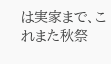は実家まで、これまた秋祭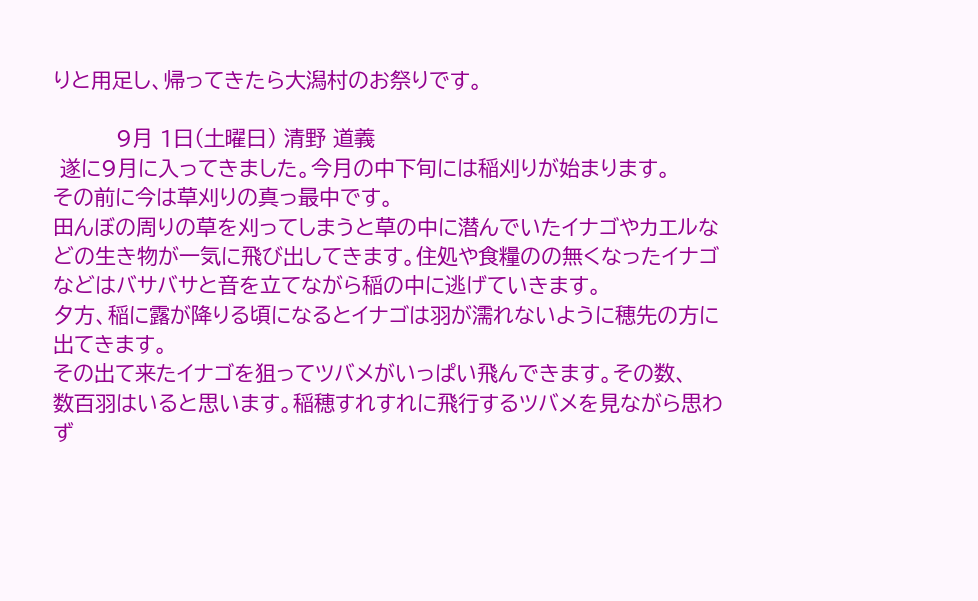りと用足し、帰ってきたら大潟村のお祭りです。

         9月 1日(土曜日) 清野 道義
 遂に9月に入ってきました。今月の中下旬には稲刈りが始まります。
その前に今は草刈りの真っ最中です。
田んぼの周りの草を刈ってしまうと草の中に潜んでいたイナゴやカエルなどの生き物が一気に飛び出してきます。住処や食糧のの無くなったイナゴなどはバサバサと音を立てながら稲の中に逃げていきます。
夕方、稲に露が降りる頃になるとイナゴは羽が濡れないように穂先の方に出てきます。
その出て来たイナゴを狙ってツバメがいっぱい飛んできます。その数、
数百羽はいると思います。稲穂すれすれに飛行するツバメを見ながら思わず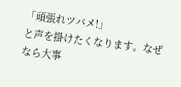「頑張れツバメ!」
と声を掛けたくなります。なぜなら大事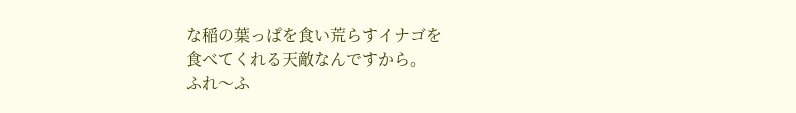な稲の葉っぱを食い荒らすイナゴを
食べてくれる天敵なんですから。
ふれ〜ふ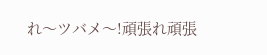れ〜ツバメ〜!頑張れ頑張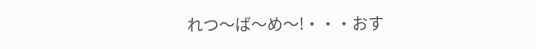れつ〜ば〜め〜!・・・おす